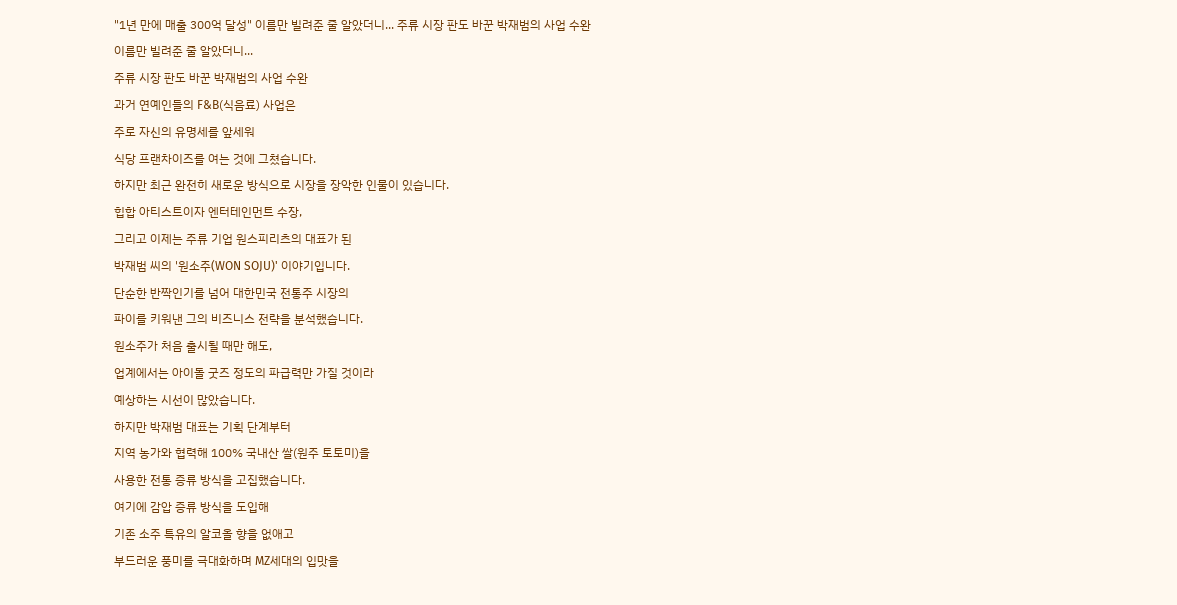"1년 만에 매출 300억 달성" 이름만 빌려준 줄 알았더니... 주류 시장 판도 바꾼 박재범의 사업 수완
이름만 빌려준 줄 알았더니...
주류 시장 판도 바꾼 박재범의 사업 수완
과거 연예인들의 F&B(식음료) 사업은
주로 자신의 유명세를 앞세워
식당 프랜차이즈를 여는 것에 그쳤습니다.
하지만 최근 완전히 새로운 방식으로 시장을 장악한 인물이 있습니다.
힙합 아티스트이자 엔터테인먼트 수장,
그리고 이제는 주류 기업 원스피리츠의 대표가 된
박재범 씨의 '원소주(WON SOJU)' 이야기입니다.
단순한 반짝인기를 넘어 대한민국 전통주 시장의
파이를 키워낸 그의 비즈니스 전략을 분석했습니다.
원소주가 처음 출시될 때만 해도,
업계에서는 아이돌 굿즈 정도의 파급력만 가질 것이라
예상하는 시선이 많았습니다.
하지만 박재범 대표는 기획 단계부터
지역 농가와 협력해 100% 국내산 쌀(원주 토토미)을
사용한 전통 증류 방식을 고집했습니다.
여기에 감압 증류 방식을 도입해
기존 소주 특유의 알코올 향을 없애고
부드러운 풍미를 극대화하며 MZ세대의 입맛을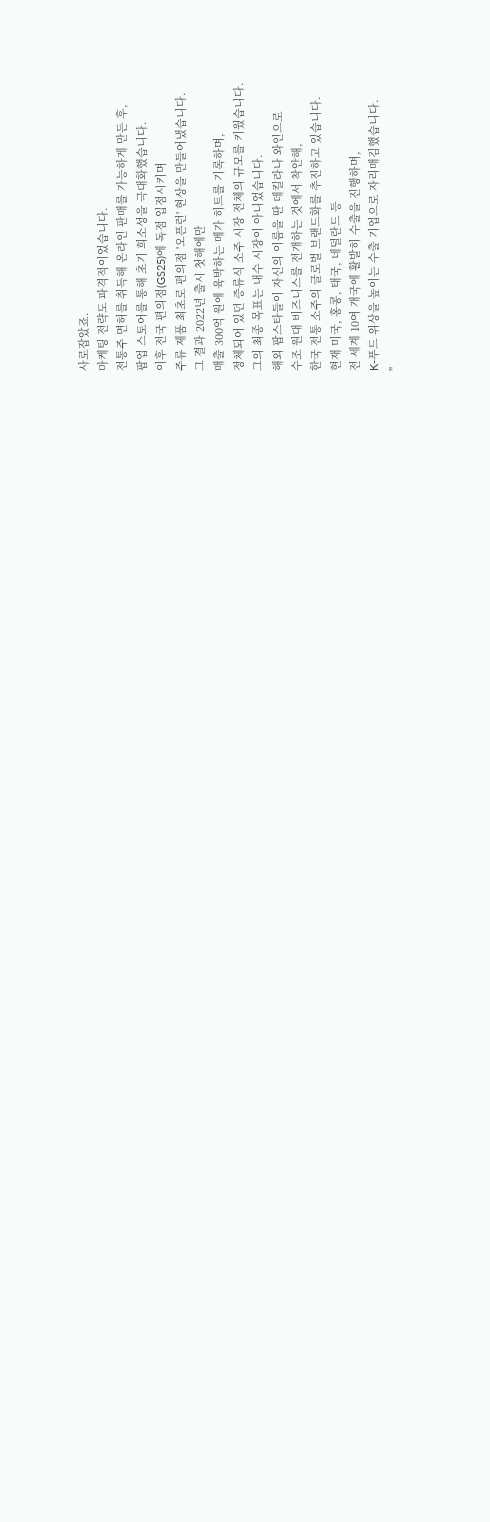사로잡았죠.
마케팅 전략도 파격적이었습니다.
전통주 면허를 취득해 온라인 판매를 가능하게 만든 후,
팝업 스토어를 통해 초기 희소성을 극대화했습니다.
이후 전국 편의점(GS25)에 독점 입점시키며
주류 제품 최초로 편의점 '오픈런' 현상을 만들어냈습니다.
그 결과 2022년 출시 첫해에만
매출 300억 원에 육박하는 메가 히트를 기록하며,
정체되어 있던 증류식 소주 시장 전체의 규모를 키웠습니다.
그의 최종 목표는 내수 시장이 아니었습니다.
해외 팝스타들이 자신의 이름을 딴 데킬라나 와인으로
수조 원대 비즈니스를 전개하는 것에서 착안해,
한국 전통 소주의 글로벌 브랜드화를 추진하고 있습니다.
현재 미국, 홍콩, 태국, 네덜란드 등
전 세계 10여 개국에 활발히 수출을 진행하며,
K-푸드 위상을 높이는 수출 기업으로 자리매김했습니다.
"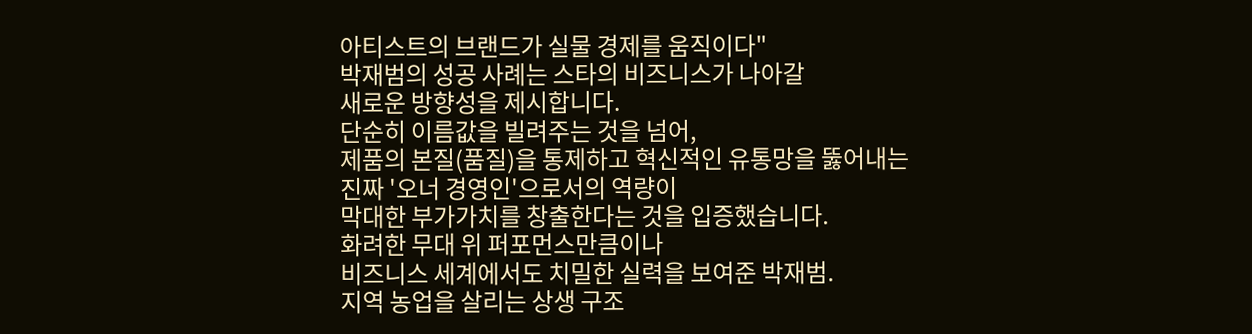아티스트의 브랜드가 실물 경제를 움직이다"
박재범의 성공 사례는 스타의 비즈니스가 나아갈
새로운 방향성을 제시합니다.
단순히 이름값을 빌려주는 것을 넘어,
제품의 본질(품질)을 통제하고 혁신적인 유통망을 뚫어내는
진짜 '오너 경영인'으로서의 역량이
막대한 부가가치를 창출한다는 것을 입증했습니다.
화려한 무대 위 퍼포먼스만큼이나
비즈니스 세계에서도 치밀한 실력을 보여준 박재범.
지역 농업을 살리는 상생 구조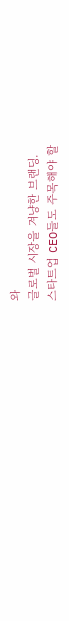와
글로벌 시장을 겨냥한 브랜딩.
스타트업 CEO들도 주목해야 할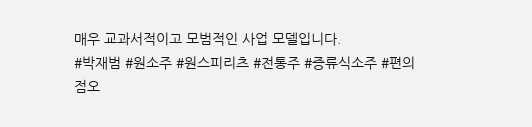매우 교과서적이고 모범적인 사업 모델입니다.
#박재범 #원소주 #원스피리츠 #전통주 #증류식소주 #편의점오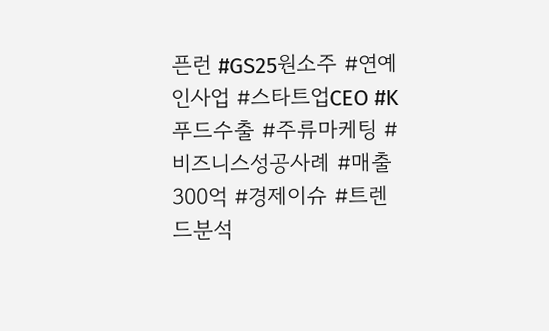픈런 #GS25원소주 #연예인사업 #스타트업CEO #K푸드수출 #주류마케팅 #비즈니스성공사례 #매출300억 #경제이슈 #트렌드분석